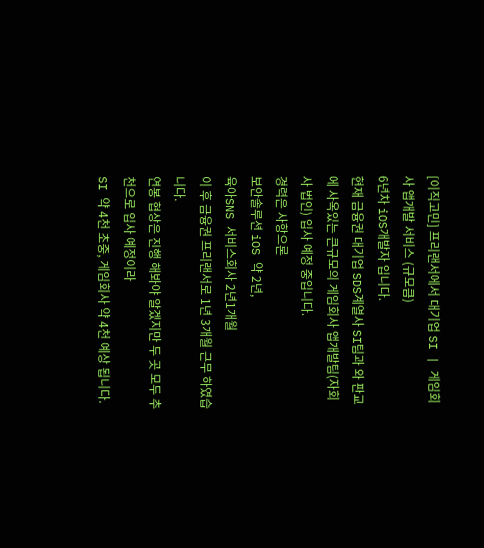[이직고민] 프리랜서에서 대기업 SI | 게임회사 앱개발 서비스 (규모큼)
6년차 iOS개발자 입니다.
현재 금융권 대기업 SDS계열사 SI팀과 와 판교에 사옥있는 큰규모의 게임회사 앱개발팀(자회사 법인) 입사 예정 중입니다.
경력은 사항으론
보안솔루션 iOS 약 2년,
육아SNS 서비스회사 2년1개월
이 후 금융권 프리랜서로 1년 3개월 근무 하였습니다.
연봉 협상은 진행 해봐야 알겠지만 두 곳 모두 추천으로 입사 예정이라
SI 약 4천 초중, 게임회사 약 4천 예상 됩니다.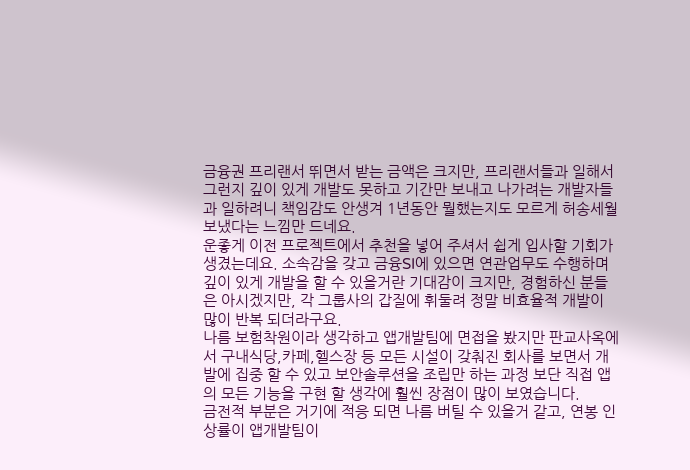금융권 프리랜서 뛰면서 받는 금액은 크지만, 프리랜서들과 일해서 그런지 깊이 있게 개발도 못하고 기간만 보내고 나가려는 개발자들과 일하려니 책임감도 안생겨 1년동안 뭘했는지도 모르게 허송세월 보냈다는 느낌만 드네요.
운좋게 이전 프로젝트에서 추천을 넣어 주셔서 쉽게 입사할 기회가 생겼는데요. 소속감을 갖고 금융SI에 있으면 연관업무도 수행하며 깊이 있게 개발을 할 수 있을거란 기대감이 크지만, 경험하신 분들은 아시겠지만, 각 그룹사의 갑질에 휘둘려 정말 비효율적 개발이 많이 반복 되더라구요.
나름 보험착원이라 생각하고 앱개발팀에 면접을 봤지만 판교사옥에서 구내식당,카페,헬스장 등 모든 시설이 갖춰진 회사를 보면서 개발에 집중 할 수 있고 보안솔루션을 조립만 하는 과정 보단 직접 앱의 모든 기능을 구현 할 생각에 훨씬 장점이 많이 보였습니다.
금전적 부분은 거기에 적응 되면 나름 버틸 수 있을거 같고, 연봉 인상률이 앱개발팀이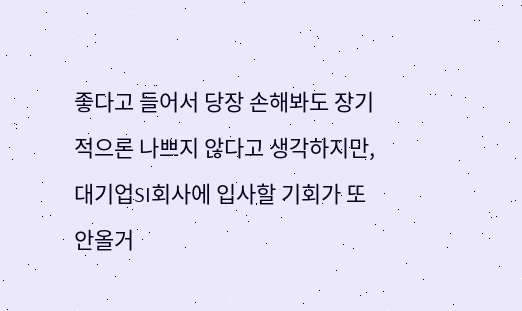좋다고 들어서 당장 손해봐도 장기적으론 나쁘지 않다고 생각하지만, 대기업SI회사에 입사할 기회가 또 안올거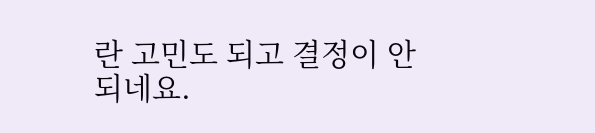란 고민도 되고 결정이 안되네요.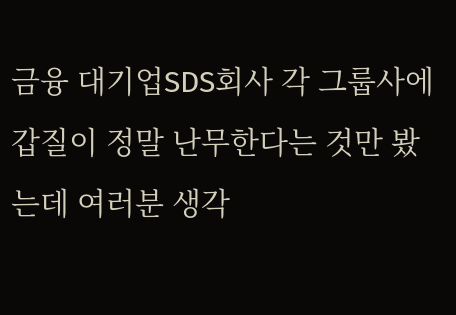금융 대기업SDS회사 각 그룹사에 갑질이 정말 난무한다는 것만 봤는데 여러분 생각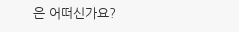은 어떠신가요?